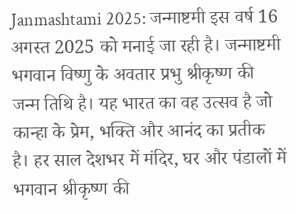Janmashtami 2025: जन्माष्टमी इस वर्ष 16 अगस्त 2025 को मनाई जा रही है। जन्माष्टमी भगवान विष्णु के अवतार प्रभु श्रीकृष्ण की जन्म तिथि है। यह भारत का वह उत्सव है जो कान्हा के प्रेम, भक्ति और आनंद का प्रतीक है। हर साल देशभर में मंदिर, घर और पंडालों में भगवान श्रीकृष्ण की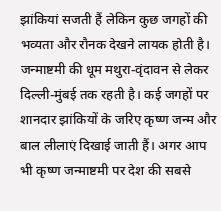झांकियां सजती हैं लेकिन कुछ जगहों की भव्यता और रौनक देखने लायक होती है। जन्माष्टमी की धूम मथुरा-वृंदावन से लेकर दिल्ली-मुंबई तक रहती है। कई जगहों पर शानदार झांकियों के जरिए कृष्ण जन्म और बाल लीलाएं दिखाई जाती हैं। अगर आप भी कृष्ण जन्माष्टमी पर देश की सबसे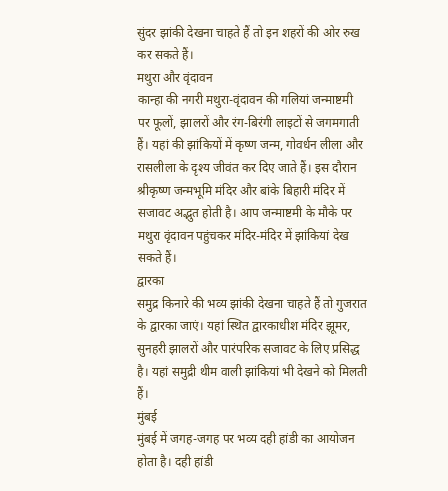सुंदर झांकी देखना चाहते हैं तो इन शहरों की ओर रुख कर सकते हैं।
मथुरा और वृंदावन
कान्हा की नगरी मथुरा-वृंदावन की गलियां जन्माष्टमी पर फूलों, झालरों और रंग-बिरंगी लाइटों से जगमगाती हैं। यहां की झांकियों में कृष्ण जन्म, गोवर्धन लीला और रासलीला के दृश्य जीवंत कर दिए जाते हैं। इस दौरान श्रीकृष्ण जन्मभूमि मंदिर और बांके बिहारी मंदिर में सजावट अद्भुत होती है। आप जन्माष्टमी के मौके पर मथुरा वृंदावन पहुंचकर मंदिर-मंदिर में झांकियां देख सकते हैं।
द्वारका
समुद्र किनारे की भव्य झांकी देखना चाहते हैं तो गुजरात के द्वारका जाएं। यहां स्थित द्वारकाधीश मंदिर झूमर, सुनहरी झालरों और पारंपरिक सजावट के लिए प्रसिद्ध है। यहां समुद्री थीम वाली झांकियां भी देखने को मिलती हैं।
मुंबई
मुंबई में जगह-जगह पर भव्य दही हांडी का आयोजन होता है। दही हांडी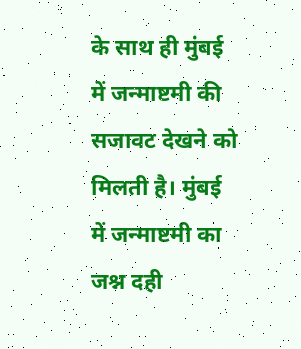के साथ ही मुंबई में जन्माष्टमी की सजावट देखने को मिलती है। मुंबई में जन्माष्टमी का जश्न दही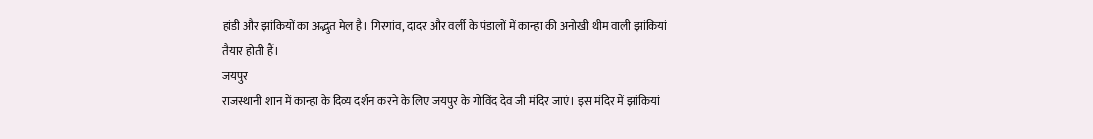हांडी और झांकियों का अद्भुत मेल है। गिरगांव, दादर और वर्ली के पंडालों में कान्हा की अनोखी थीम वाली झांकियां तैयार होती हैं।
जयपुर
राजस्थानी शान में कान्हा के दिव्य दर्शन करने के लिए जयपुर के गोविंद देव जी मंदिर जाएं। इस मंदिर में झांकियां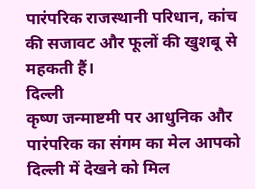पारंपरिक राजस्थानी परिधान, कांच की सजावट और फूलों की खुशबू से महकती हैं।
दिल्ली
कृष्ण जन्माष्टमी पर आधुनिक और पारंपरिक का संगम का मेल आपको दिल्ली में देखने को मिल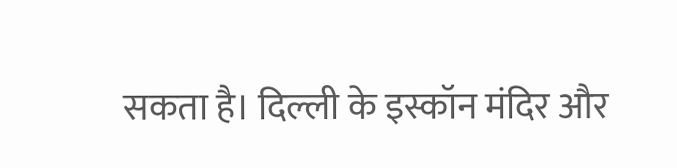सकता है। दिल्ली के इस्कॉन मंदिर और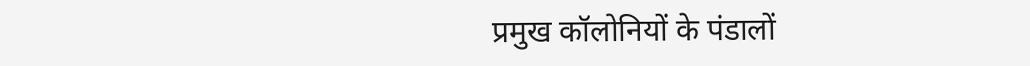प्रमुख कॉलोनियों के पंडालों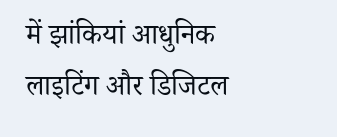में झांकियां आधुनिक लाइटिंग और डिजिटल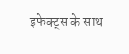इफेक्ट्स के साथ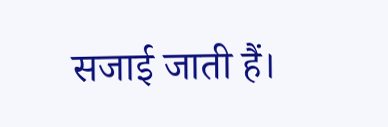सजाई जाती हैं।